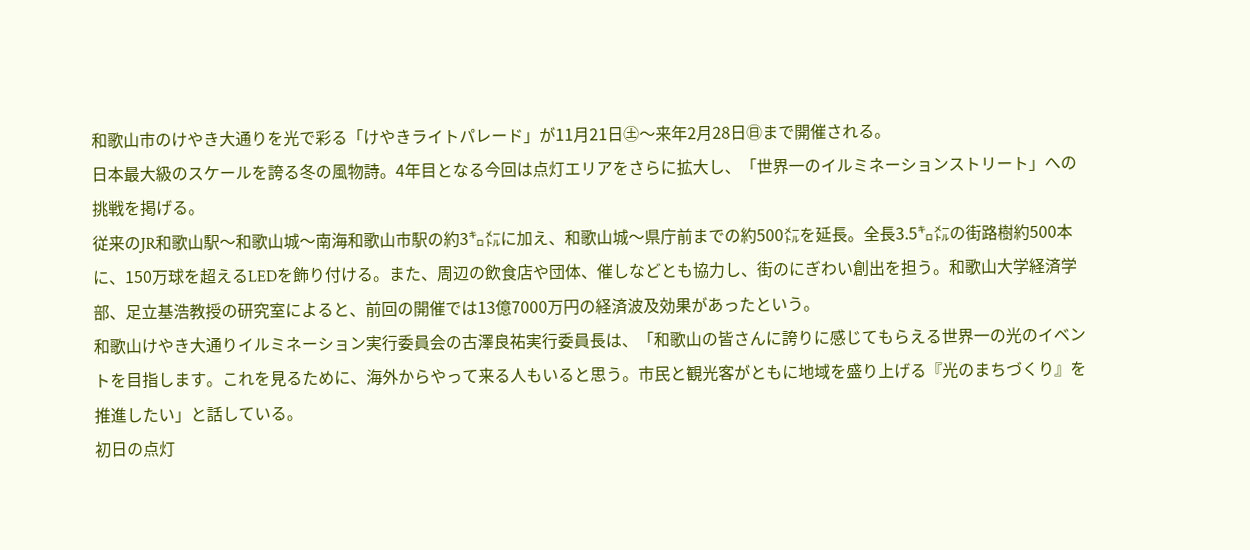和歌山市のけやき大通りを光で彩る「けやきライトパレード」が11月21日㊏〜来年2月28日㊐まで開催される。
日本最大級のスケールを誇る冬の風物詩。4年目となる今回は点灯エリアをさらに拡大し、「世界一のイルミネーションストリート」への挑戦を掲げる。
従来のJR和歌山駅〜和歌山城〜南海和歌山市駅の約3㌔㍍に加え、和歌山城〜県庁前までの約500㍍を延長。全長3.5㌔㍍の街路樹約500本に、150万球を超えるLEDを飾り付ける。また、周辺の飲食店や団体、催しなどとも協力し、街のにぎわい創出を担う。和歌山大学経済学部、足立基浩教授の研究室によると、前回の開催では13億7000万円の経済波及効果があったという。
和歌山けやき大通りイルミネーション実行委員会の古澤良祐実行委員長は、「和歌山の皆さんに誇りに感じてもらえる世界一の光のイベントを目指します。これを見るために、海外からやって来る人もいると思う。市民と観光客がともに地域を盛り上げる『光のまちづくり』を推進したい」と話している。
初日の点灯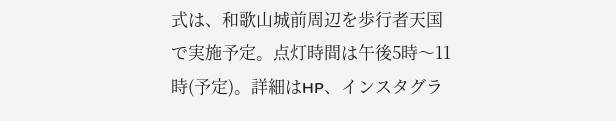式は、和歌山城前周辺を歩行者天国で実施予定。点灯時間は午後5時〜11時(予定)。詳細はHP、インスタグラ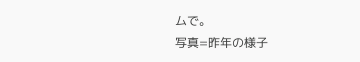ムで。
写真=昨年の様子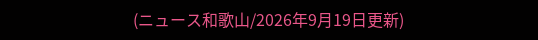(ニュース和歌山/2026年9月19日更新)